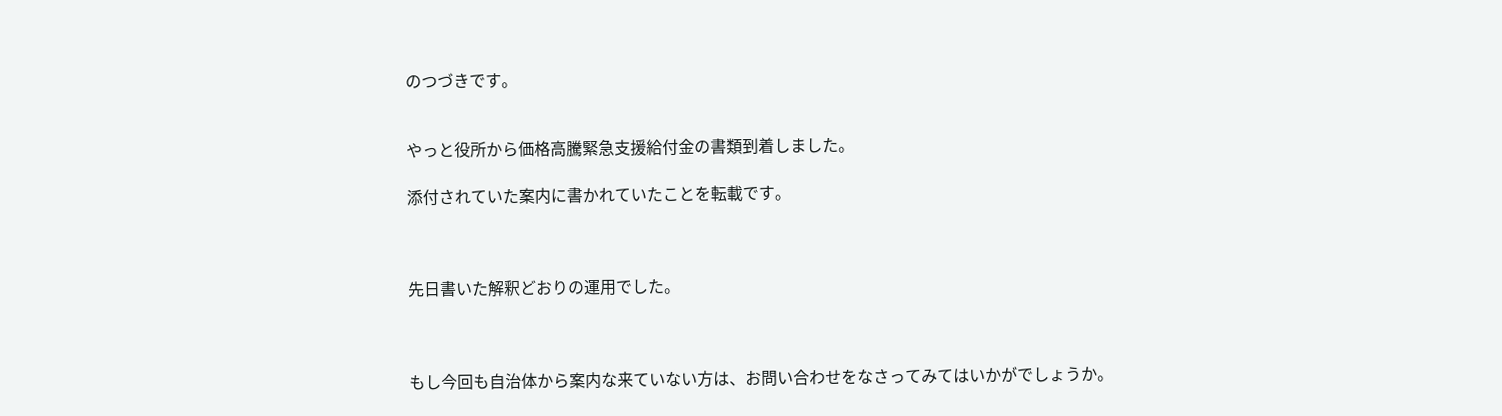のつづきです。


やっと役所から価格高騰緊急支援給付金の書類到着しました。

添付されていた案内に書かれていたことを転載です。



先日書いた解釈どおりの運用でした。



もし今回も自治体から案内な来ていない方は、お問い合わせをなさってみてはいかがでしょうか。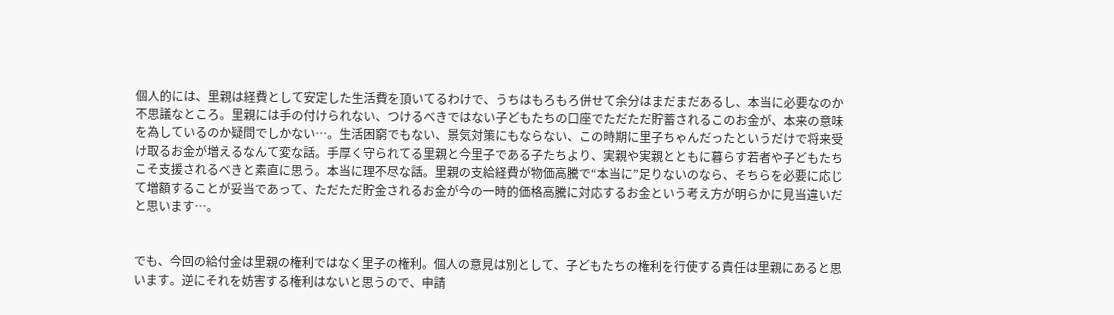個人的には、里親は経費として安定した生活費を頂いてるわけで、うちはもろもろ併せて余分はまだまだあるし、本当に必要なのか不思議なところ。里親には手の付けられない、つけるべきではない子どもたちの口座でただただ貯蓄されるこのお金が、本来の意味を為しているのか疑問でしかない…。生活困窮でもない、景気対策にもならない、この時期に里子ちゃんだったというだけで将来受け取るお金が増えるなんて変な話。手厚く守られてる里親と今里子である子たちより、実親や実親とともに暮らす若者や子どもたちこそ支援されるべきと素直に思う。本当に理不尽な話。里親の支給経費が物価高騰で“本当に”足りないのなら、そちらを必要に応じて増額することが妥当であって、ただただ貯金されるお金が今の一時的価格高騰に対応するお金という考え方が明らかに見当違いだと思います…。


でも、今回の給付金は里親の権利ではなく里子の権利。個人の意見は別として、子どもたちの権利を行使する責任は里親にあると思います。逆にそれを妨害する権利はないと思うので、申請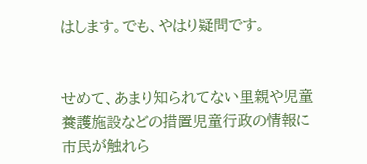はします。でも、やはり疑問です。


せめて、あまり知られてない里親や児童養護施設などの措置児童行政の情報に市民が触れら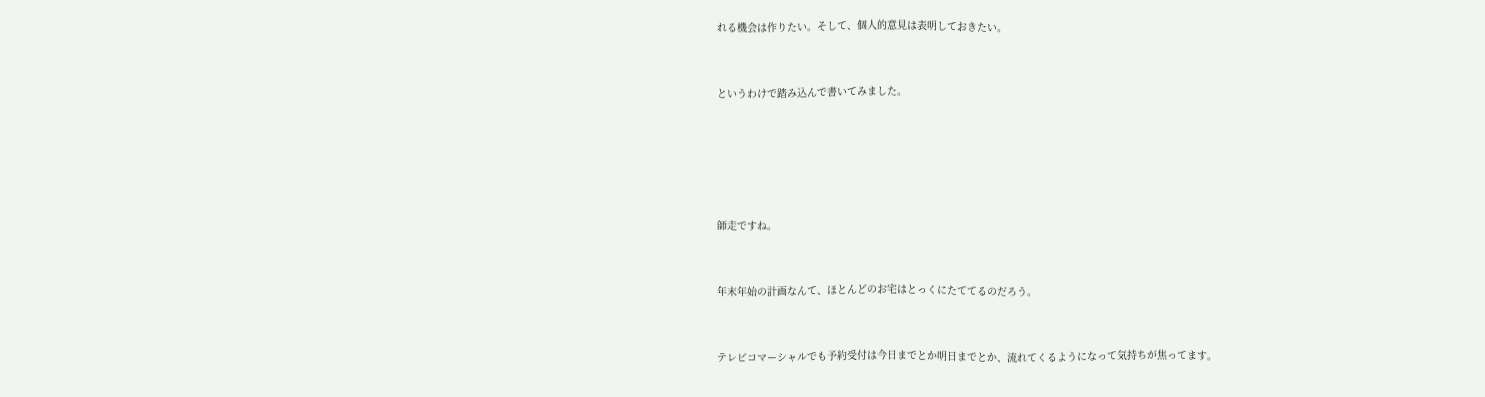れる機会は作りたい。そして、個人的意見は表明しておきたい。


というわけで踏み込んで書いてみました。





師走ですね。


年末年始の計画なんて、ほとんどのお宅はとっくにたててるのだろう。


テレビコマーシャルでも予約受付は今日までとか明日までとか、流れてくるようになって気持ちが焦ってます。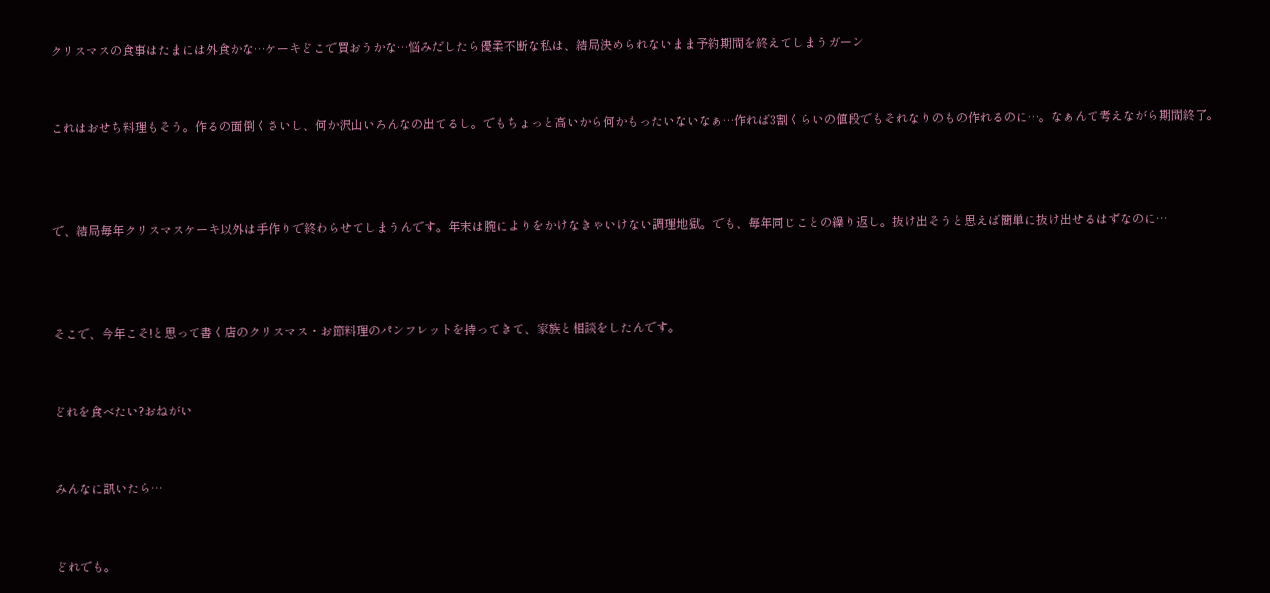クリスマスの食事はたまには外食かな…ケーキどこで買おうかな…悩みだしたら優柔不断な私は、結局決められないまま予約期間を終えてしまうガーン


これはおせち料理もそう。作るの面倒くさいし、何か沢山いろんなの出てるし。でもちょっと高いから何かもったいないなぁ…作れば3割くらいの値段でもそれなりのもの作れるのに…。なぁんて考えながら期間終了。



で、結局毎年クリスマスケーキ以外は手作りで終わらせてしまうんです。年末は腕によりをかけなきゃいけない調理地獄。でも、毎年同じことの繰り返し。抜け出そうと思えば簡単に抜け出せるはずなのに…



そこで、今年こそ!と思って書く店のクリスマス・お節料理のパンフレットを持ってきて、家族と相談をしたんです。


どれを食べたい?おねがい


みんなに訊いたら…


どれでも。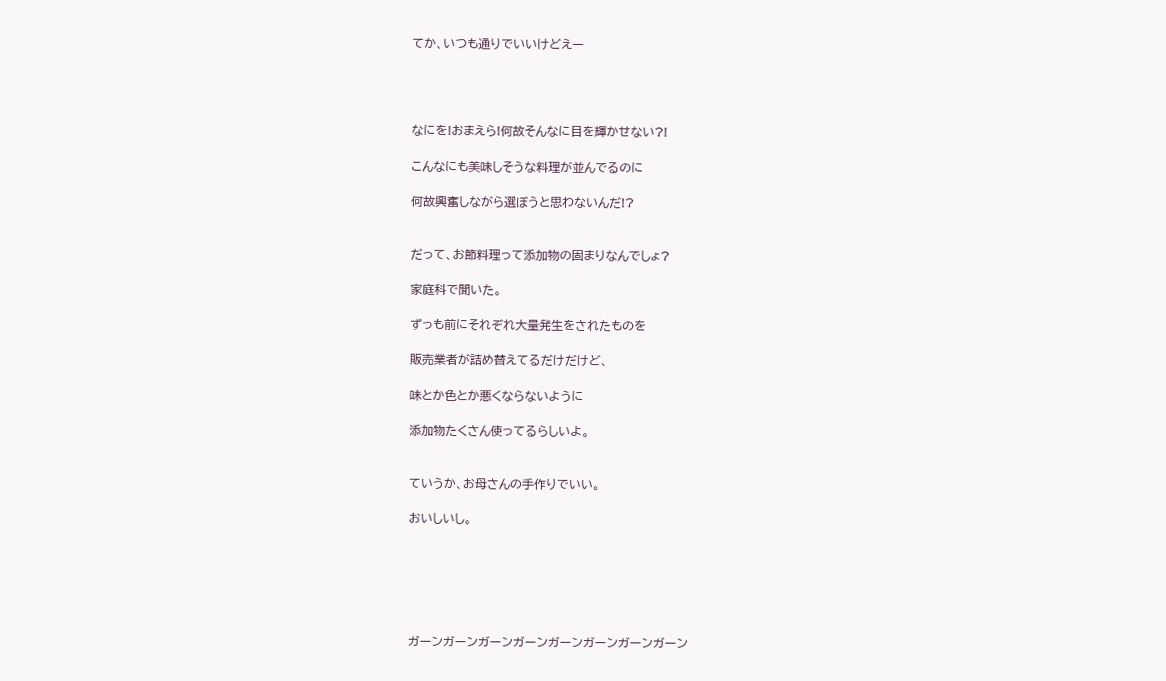てか、いつも通りでいいけどえー




なにを!おまえら!何故そんなに目を輝かせない?!

こんなにも美味しそうな料理が並んでるのに

何故興奮しながら選ぼうと思わないんだ!?


だって、お節料理って添加物の固まりなんでしょ?

家庭科で聞いた。

ずっも前にそれぞれ大量発生をされたものを

販売業者が詰め替えてるだけだけど、

味とか色とか悪くならないように

添加物たくさん使ってるらしいよ。


ていうか、お母さんの手作りでいい。

おいしいし。






ガーンガーンガーンガーンガーンガーンガーンガーン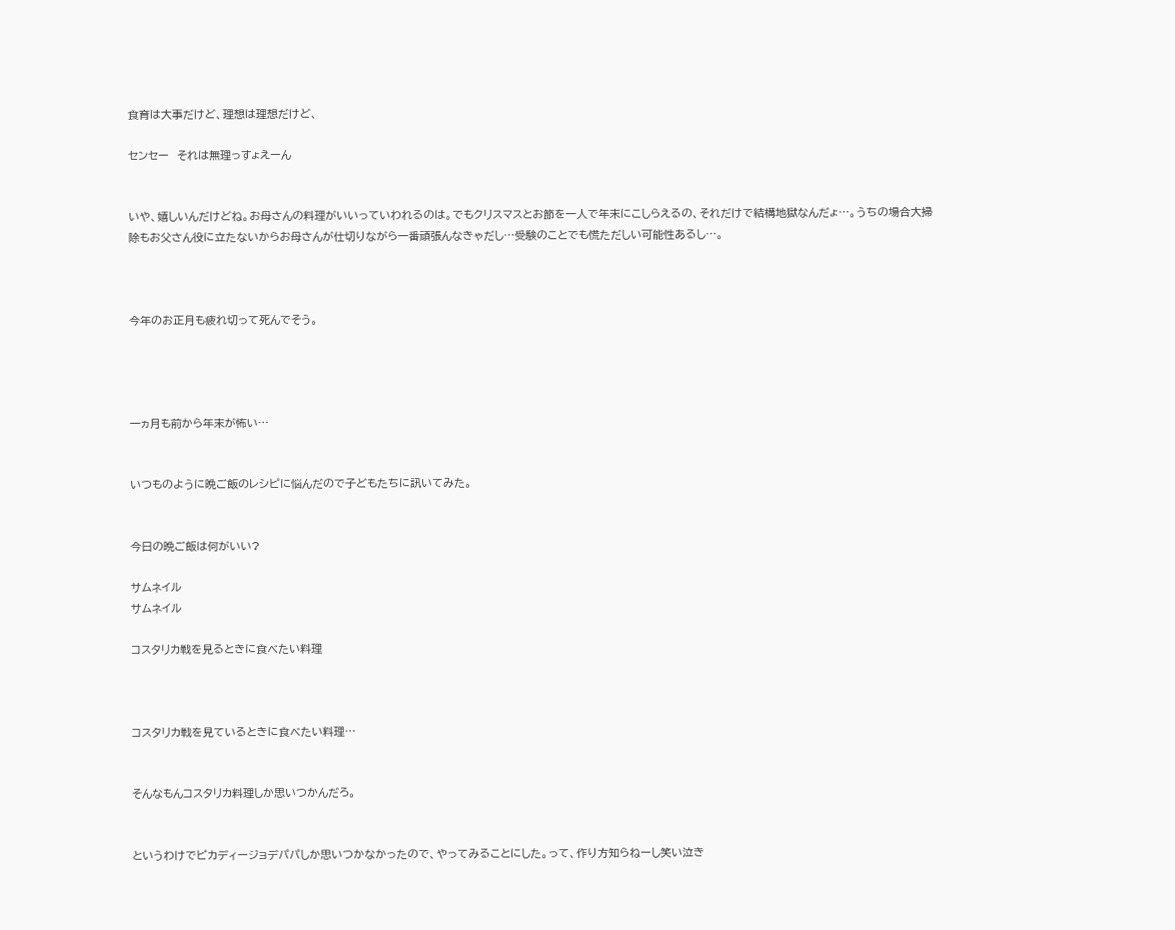食育は大事だけど、理想は理想だけど、

センセー  それは無理っすょえーん


いや、嬉しいんだけどね。お母さんの料理がいいっていわれるのは。でもクリスマスとお節を一人で年末にこしらえるの、それだけで結構地獄なんだょ…。うちの場合大掃除もお父さん役に立たないからお母さんが仕切りながら一番頑張んなきゃだし…受験のことでも慌ただしい可能性あるし…。



今年のお正月も疲れ切って死んでそう。




一ヵ月も前から年末が怖い…


いつものように晩ご飯のレシピに悩んだので子どもたちに訊いてみた。


今日の晩ご飯は何がいい?

サムネイル
サムネイル

コスタリカ戦を見るときに食べたい料理



コスタリカ戦を見ているときに食べたい料理…


そんなもんコスタリカ料理しか思いつかんだろ。


というわけでピカディージョデパパしか思いつかなかったので、やってみることにした。って、作り方知らねーし笑い泣き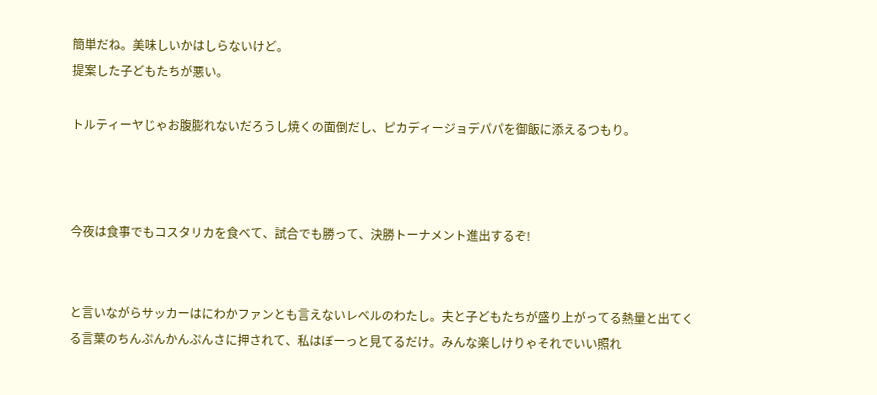簡単だね。美味しいかはしらないけど。
提案した子どもたちが悪い。

トルティーヤじゃお腹膨れないだろうし焼くの面倒だし、ピカディージョデパパを御飯に添えるつもり。



今夜は食事でもコスタリカを食べて、試合でも勝って、決勝トーナメント進出するぞ!


と言いながらサッカーはにわかファンとも言えないレベルのわたし。夫と子どもたちが盛り上がってる熱量と出てくる言葉のちんぷんかんぷんさに押されて、私はぼーっと見てるだけ。みんな楽しけりゃそれでいい照れ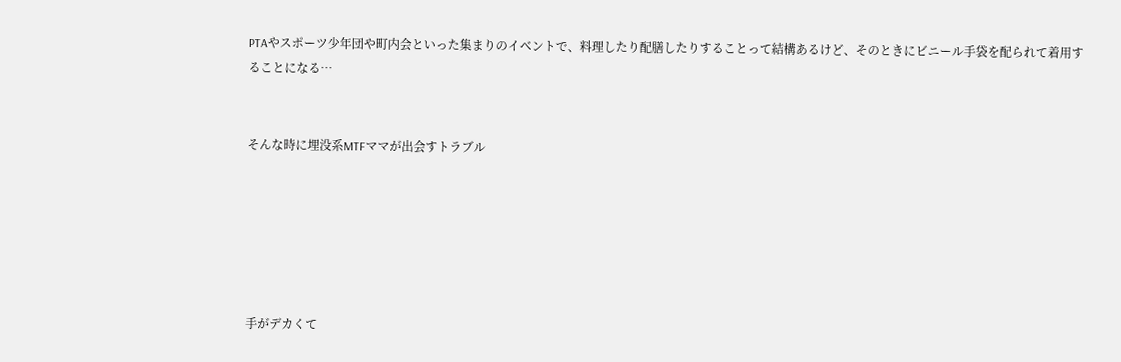PTAやスポーツ少年団や町内会といった集まりのイベントで、料理したり配膳したりすることって結構あるけど、そのときにビニール手袋を配られて着用することになる…


そんな時に埋没系MTFママが出会すトラブル






手がデカくて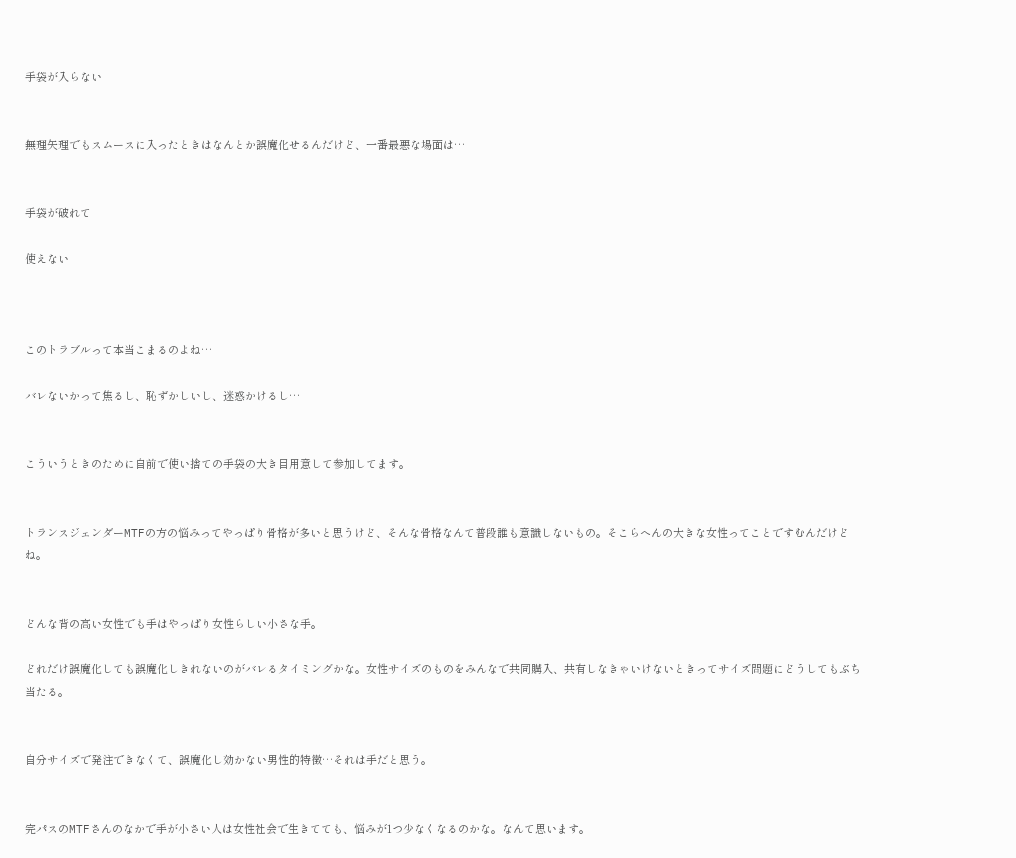手袋が入らない


無理矢理でもスムースに入ったときはなんとか誤魔化せるんだけど、一番最悪な場面は…


手袋が破れて

使えない



このトラブルって本当こまるのよね…

バレないかって焦るし、恥ずかしいし、迷惑かけるし…


こういうときのために自前で使い捨ての手袋の大き目用意して参加してます。


トランスジェンダーMTFの方の悩みってやっぱり骨格が多いと思うけど、そんな骨格なんて普段誰も意識しないもの。そこらへんの大きな女性ってことですむんだけどね。


どんな背の高い女性でも手はやっぱり女性らしい小さな手。

どれだけ誤魔化しても誤魔化しきれないのがバレるタイミングかな。女性サイズのものをみんなで共同購入、共有しなきゃいけないときってサイズ問題にどうしてもぶち当たる。


自分サイズで発注できなくて、誤魔化し効かない男性的特徴…それは手だと思う。


完パスのMTFさんのなかで手が小さい人は女性社会で生きてても、悩みが1つ少なくなるのかな。なんて思います。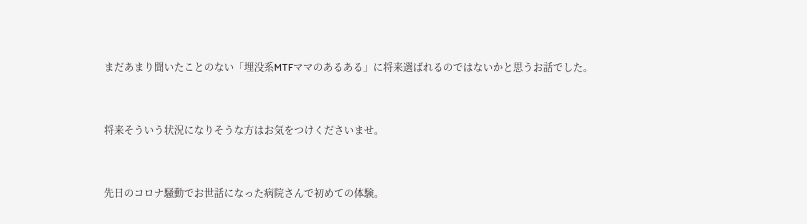まだあまり聞いたことのない「埋没系MTFママのあるある」に将来選ばれるのではないかと思うお話でした。


将来そういう状況になりそうな方はお気をつけくださいませ。


先日のコロナ騒動でお世話になった病院さんで初めての体験。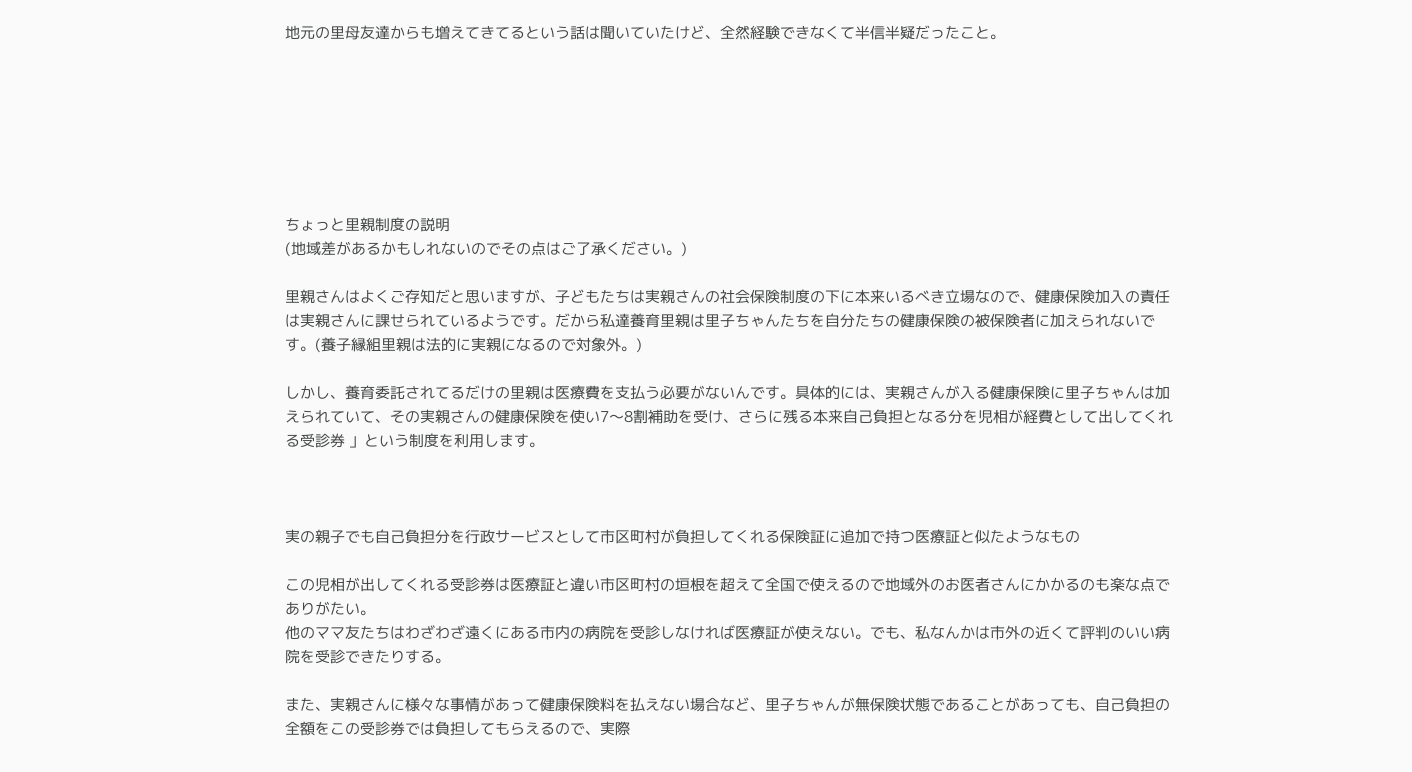地元の里母友達からも増えてきてるという話は聞いていたけど、全然経験できなくて半信半疑だったこと。







ちょっと里親制度の説明
(地域差があるかもしれないのでその点はご了承ください。)

里親さんはよくご存知だと思いますが、子どもたちは実親さんの社会保険制度の下に本来いるべき立場なので、健康保険加入の責任は実親さんに課せられているようです。だから私達養育里親は里子ちゃんたちを自分たちの健康保険の被保険者に加えられないです。(養子縁組里親は法的に実親になるので対象外。)

しかし、養育委託されてるだけの里親は医療費を支払う必要がないんです。具体的には、実親さんが入る健康保険に里子ちゃんは加えられていて、その実親さんの健康保険を使い7〜8割補助を受け、さらに残る本来自己負担となる分を児相が経費として出してくれる受診券 」という制度を利用します。



実の親子でも自己負担分を行政サービスとして市区町村が負担してくれる保険証に追加で持つ医療証と似たようなもの

この児相が出してくれる受診券は医療証と違い市区町村の垣根を超えて全国で使えるので地域外のお医者さんにかかるのも楽な点でありがたい。
他のママ友たちはわざわざ遠くにある市内の病院を受診しなければ医療証が使えない。でも、私なんかは市外の近くて評判のいい病院を受診できたりする。

また、実親さんに様々な事情があって健康保険料を払えない場合など、里子ちゃんが無保険状態であることがあっても、自己負担の全額をこの受診券では負担してもらえるので、実際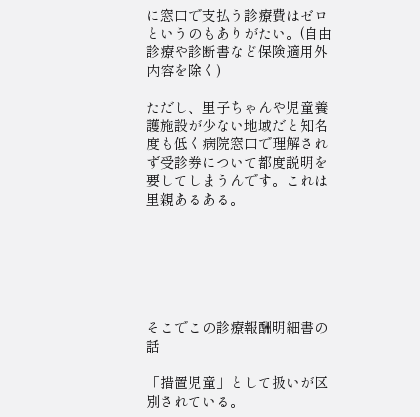に窓口で支払う診療費はゼロというのもありがたい。(自由診療や診断書など保険適用外内容を除く)

ただし、里子ちゃんや児童養護施設が少ない地域だと知名度も低く病院窓口で理解されず受診券について都度説明を要してしまうんです。これは里親あるある。






そこでこの診療報酬明細書の話

「措置児童」として扱いが区別されている。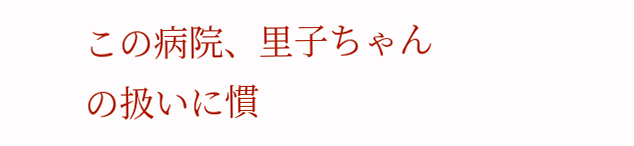この病院、里子ちゃんの扱いに慣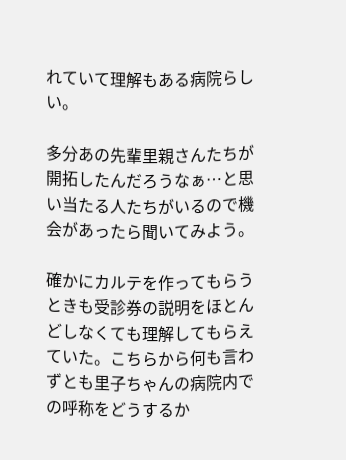れていて理解もある病院らしい。

多分あの先輩里親さんたちが開拓したんだろうなぁ…と思い当たる人たちがいるので機会があったら聞いてみよう。

確かにカルテを作ってもらうときも受診券の説明をほとんどしなくても理解してもらえていた。こちらから何も言わずとも里子ちゃんの病院内での呼称をどうするか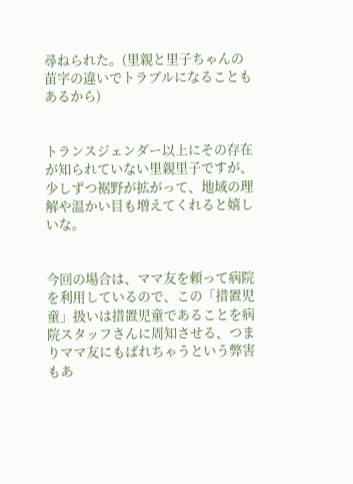尋ねられた。(里親と里子ちゃんの苗字の違いでトラブルになることもあるから)


トランスジェンダー以上にその存在が知られていない里親里子ですが、少しずつ裾野が拡がって、地域の理解や温かい目も増えてくれると嬉しいな。


今回の場合は、ママ友を頼って病院を利用しているので、この「措置児童」扱いは措置児童であることを病院スタッフさんに周知させる、つまりママ友にもばれちゃうという弊害もあ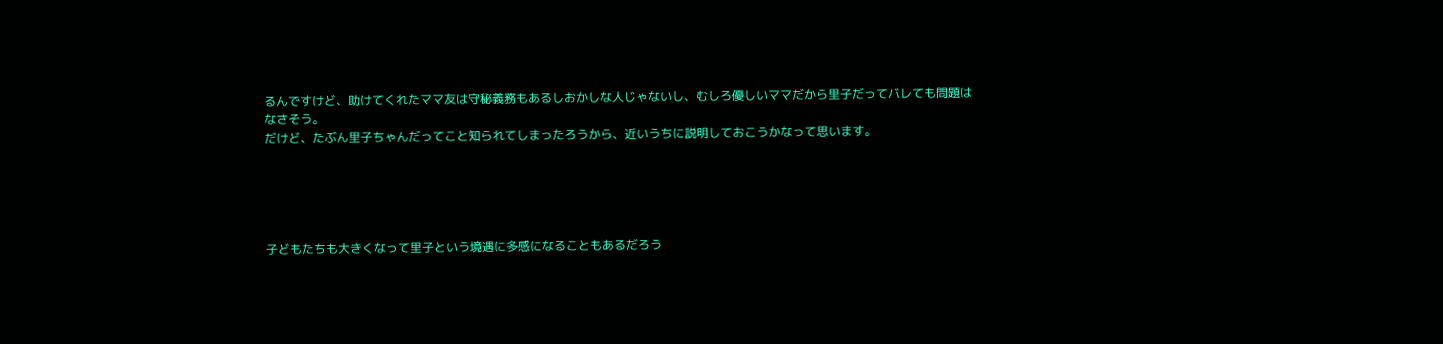るんですけど、助けてくれたママ友は守秘義務もあるしおかしな人じゃないし、むしろ優しいママだから里子だってバレても問題はなさそう。
だけど、たぶん里子ちゃんだってこと知られてしまったろうから、近いうちに説明しておこうかなって思います。





子どもたちも大きくなって里子という境遇に多感になることもあるだろう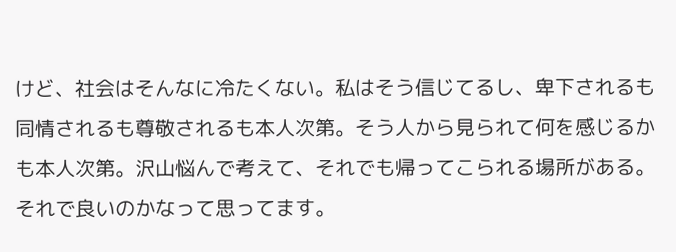けど、社会はそんなに冷たくない。私はそう信じてるし、卑下されるも同情されるも尊敬されるも本人次第。そう人から見られて何を感じるかも本人次第。沢山悩んで考えて、それでも帰ってこられる場所がある。それで良いのかなって思ってます。